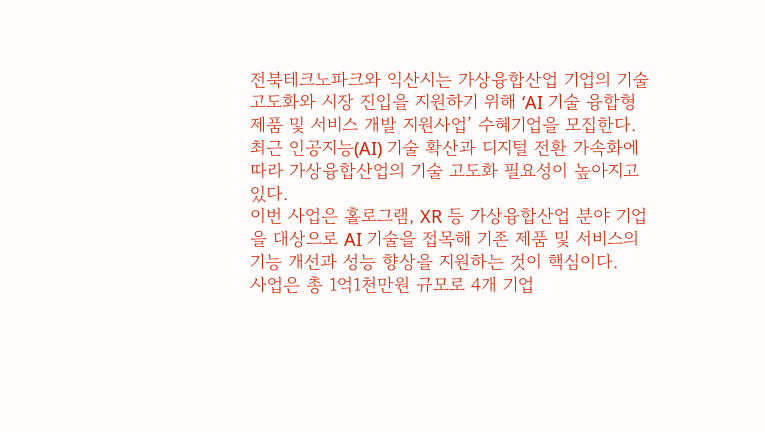전북테크노파크와 익산시는 가상융합산업 기업의 기술 고도화와 시장 진입을 지원하기 위해 ‘AI 기술 융합형 제품 및 서비스 개발 지원사업’ 수혜기업을 모집한다.
최근 인공지능(AI) 기술 확산과 디지털 전환 가속화에 따라 가상융합산업의 기술 고도화 필요성이 높아지고 있다.
이번 사업은 홀로그램, XR 등 가상융합산업 분야 기업을 대상으로 AI 기술을 접목해 기존 제품 및 서비스의 기능 개선과 성능 향상을 지원하는 것이 핵심이다.
사업은 총 1억1천만원 규모로 4개 기업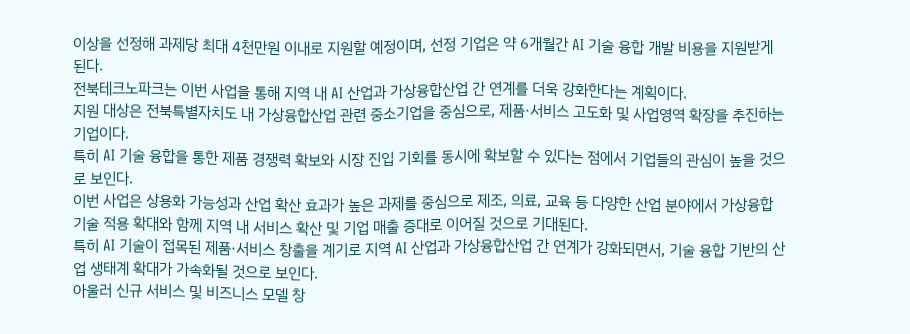이상을 선정해 과제당 최대 4천만원 이내로 지원할 예정이며, 선정 기업은 약 6개월간 AI 기술 융합 개발 비용을 지원받게 된다.
전북테크노파크는 이번 사업을 통해 지역 내 AI 산업과 가상융합산업 간 연계를 더욱 강화한다는 계획이다.
지원 대상은 전북특별자치도 내 가상융합산업 관련 중소기업을 중심으로, 제품·서비스 고도화 및 사업영역 확장을 추진하는 기업이다.
특히 AI 기술 융합을 통한 제품 경쟁력 확보와 시장 진입 기회를 동시에 확보할 수 있다는 점에서 기업들의 관심이 높을 것으로 보인다.
이번 사업은 상용화 가능성과 산업 확산 효과가 높은 과제를 중심으로 제조, 의료, 교육 등 다양한 산업 분야에서 가상융합 기술 적용 확대와 함께 지역 내 서비스 확산 및 기업 매출 증대로 이어질 것으로 기대된다.
특히 AI 기술이 접목된 제품·서비스 창출을 계기로 지역 AI 산업과 가상융합산업 간 연계가 강화되면서, 기술 융합 기반의 산업 생태계 확대가 가속화될 것으로 보인다.
아울러 신규 서비스 및 비즈니스 모델 창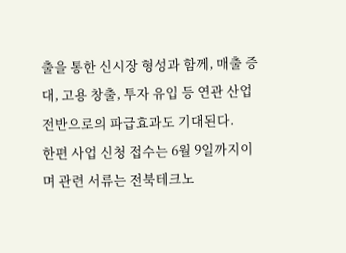출을 통한 신시장 형성과 함께, 매출 증대, 고용 창출, 투자 유입 등 연관 산업 전반으로의 파급효과도 기대된다.
한편 사업 신청 접수는 6월 9일까지이며 관련 서류는 전북테크노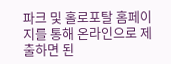파크 및 홀로포탈 홈페이지를 통해 온라인으로 제출하면 된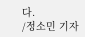다.
/정소민 기자